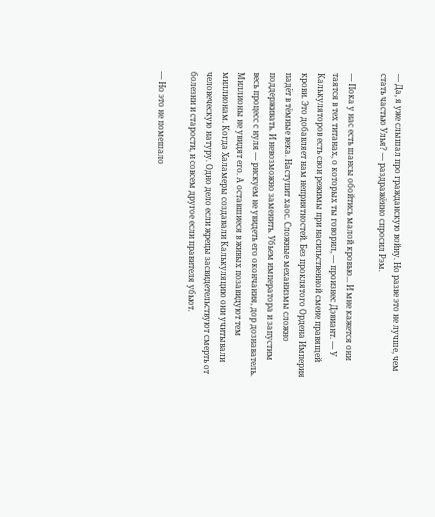— Да, я уже слышал про гражданскую войну. Но разве это не лучше, чем стать частью Улья? — раздражённо спросил Рэм.

— Пока у нас есть шансы обойтись малой кровью... И мне кажется они таятся в тех титанах, о которых ты говорил, — произнес Дэвиант. — У Калькуляторов есть свои режимы при насильственной смене правящей крови. Это добавляет нам неприятностей. Без проклятого Ордена Империя падёт в тёмные века. Наступит хаос. Сложные механизмы сложно поддерживать. И невозможно заменить. Убьем императора и запустим весь процесс с нуля — рискуем не увидеть его окончания, дор дознаватель. Миллионы не увидят его. А оставшиеся в живых позавидуют тем миллионам. Когда Халамеры создавали Калькуляцию они учитывали человеческую натуру. Одно дело если жрецы засвидетельствуют смерть от болезни и старости, и совсем другое если правителя убьют.

— Но это не помешало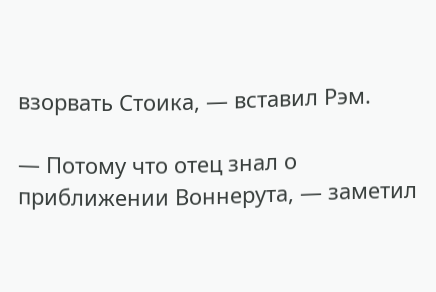взорвать Стоика, — вставил Рэм.

— Потому что отец знал о приближении Воннерута, — заметил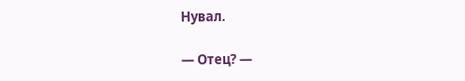Нувал.

— Отец? —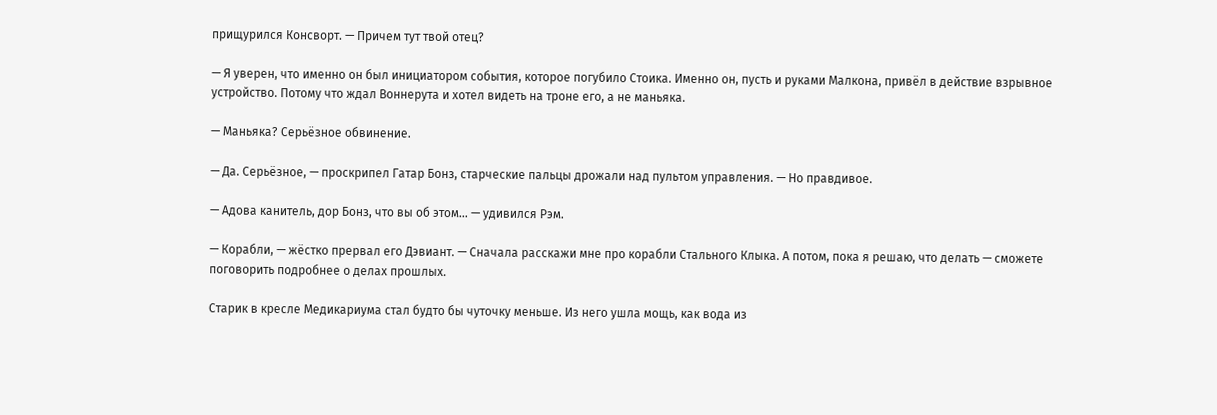прищурился Консворт. — Причем тут твой отец?

— Я уверен, что именно он был инициатором события, которое погубило Стоика. Именно он, пусть и руками Малкона, привёл в действие взрывное устройство. Потому что ждал Воннерута и хотел видеть на троне его, а не маньяка.

— Маньяка? Серьёзное обвинение.

— Да. Серьёзное, — проскрипел Гатар Бонз, старческие пальцы дрожали над пультом управления. — Но правдивое.

— Адова канитель, дор Бонз, что вы об этом... — удивился Рэм.

— Корабли, — жёстко прервал его Дэвиант. — Сначала расскажи мне про корабли Стального Клыка. А потом, пока я решаю, что делать — сможете поговорить подробнее о делах прошлых.

Старик в кресле Медикариума стал будто бы чуточку меньше. Из него ушла мощь, как вода из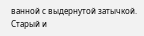ванной с выдернутой затычкой. Старый и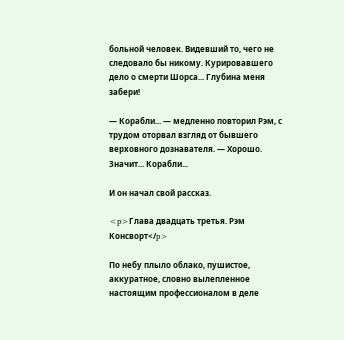больной человек. Видевший то, чего не следовало бы никому. Курировавшего дело о смерти Шорса... Глубина меня забери!

— Корабли... — медленно повторил Рэм, с трудом оторвал взгляд от бывшего верховного дознавателя. — Хорошо. Значит... Корабли...

И он начал свой рассказ.

<p>Глава двадцать третья. Рэм Консворт</p>

По небу плыло облако, пушистое, аккуратное, словно вылепленное настоящим профессионалом в деле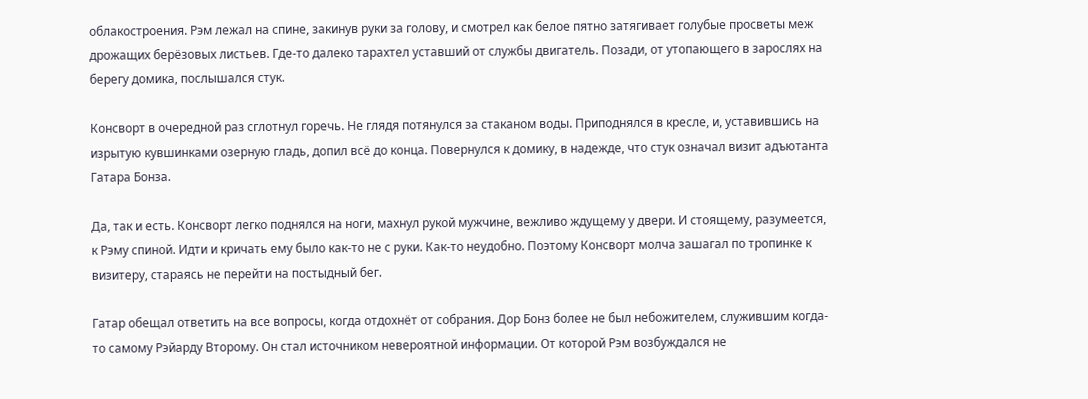облакостроения. Рэм лежал на спине, закинув руки за голову, и смотрел как белое пятно затягивает голубые просветы меж дрожащих берёзовых листьев. Где-то далеко тарахтел уставший от службы двигатель. Позади, от утопающего в зарослях на берегу домика, послышался стук.

Консворт в очередной раз сглотнул горечь. Не глядя потянулся за стаканом воды. Приподнялся в кресле, и, уставившись на изрытую кувшинками озерную гладь, допил всё до конца. Повернулся к домику, в надежде, что стук означал визит адъютанта Гатара Бонза.

Да, так и есть. Консворт легко поднялся на ноги, махнул рукой мужчине, вежливо ждущему у двери. И стоящему, разумеется, к Рэму спиной. Идти и кричать ему было как-то не с руки. Как-то неудобно. Поэтому Консворт молча зашагал по тропинке к визитеру, стараясь не перейти на постыдный бег.

Гатар обещал ответить на все вопросы, когда отдохнёт от собрания. Дор Бонз более не был небожителем, служившим когда-то самому Рэйарду Второму. Он стал источником невероятной информации. От которой Рэм возбуждался не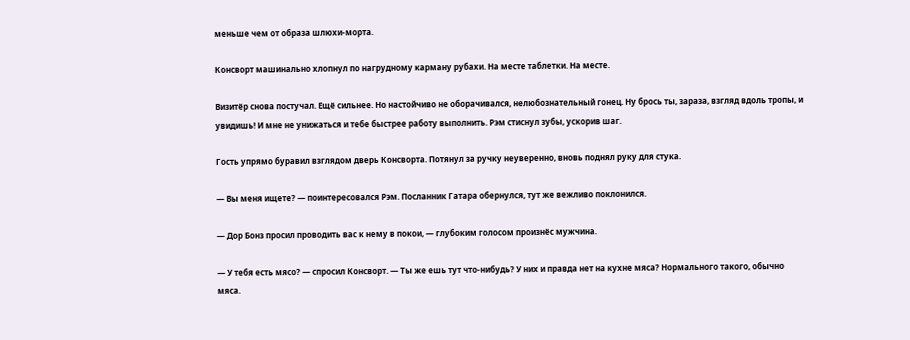меньше чем от образа шлюхи-морта.

Консворт машинально хлопнул по нагрудному карману рубахи. На месте таблетки. На месте.

Визитёр снова постучал. Ещё сильнее. Но настойчиво не оборачивался, нелюбознательный гонец. Ну брось ты, зараза, взгляд вдоль тропы, и увидишь! И мне не унижаться и тебе быстрее работу выполнить. Рэм стиснул зубы, ускорив шаг.

Гость упрямо буравил взглядом дверь Консворта. Потянул за ручку неуверенно, вновь поднял руку для стука.

— Вы меня ищете? — поинтересовался Рэм. Посланник Гатара обернулся, тут же вежливо поклонился.

— Дор Бонз просил проводить вас к нему в покои, — глубоким голосом произнёс мужчина.

— У тебя есть мясо? — спросил Консворт. — Ты же ешь тут что-нибудь? У них и правда нет на кухне мяса? Нормального такого, обычно мяса.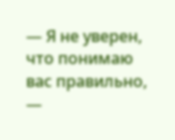— Я не уверен, что понимаю вас правильно, —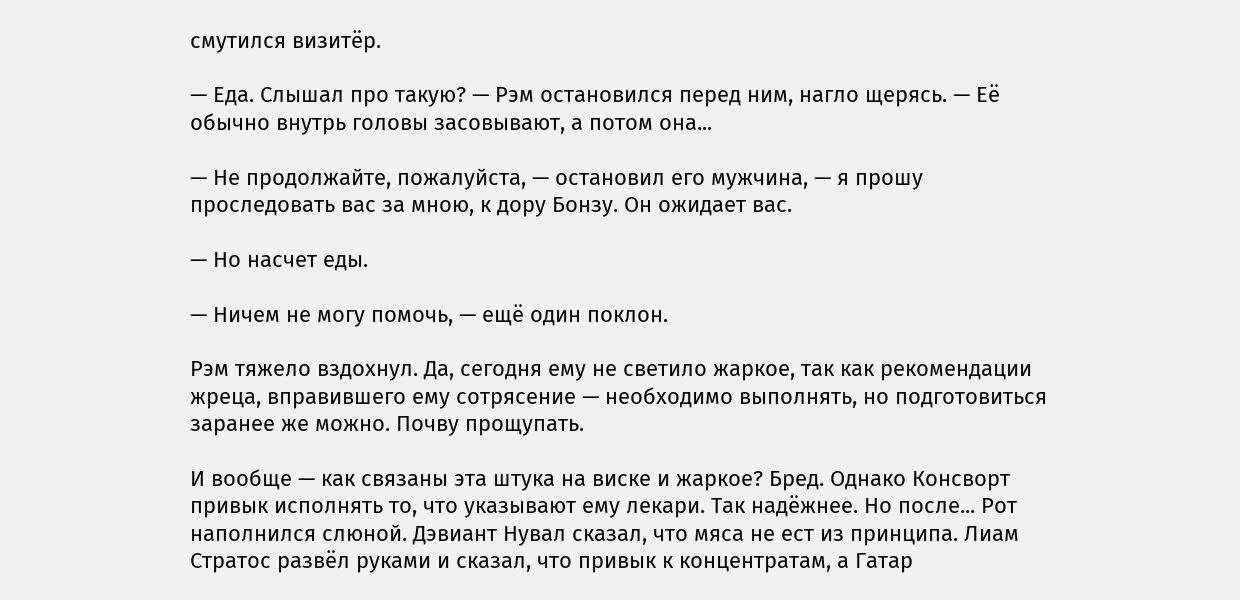смутился визитёр.

— Еда. Слышал про такую? — Рэм остановился перед ним, нагло щерясь. — Её обычно внутрь головы засовывают, а потом она...

— Не продолжайте, пожалуйста, — остановил его мужчина, — я прошу проследовать вас за мною, к дору Бонзу. Он ожидает вас.

— Но насчет еды.

— Ничем не могу помочь, — ещё один поклон.

Рэм тяжело вздохнул. Да, сегодня ему не светило жаркое, так как рекомендации жреца, вправившего ему сотрясение — необходимо выполнять, но подготовиться заранее же можно. Почву прощупать.

И вообще — как связаны эта штука на виске и жаркое? Бред. Однако Консворт привык исполнять то, что указывают ему лекари. Так надёжнее. Но после... Рот наполнился слюной. Дэвиант Нувал сказал, что мяса не ест из принципа. Лиам Стратос развёл руками и сказал, что привык к концентратам, а Гатар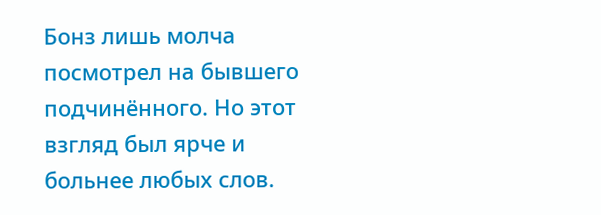Бонз лишь молча посмотрел на бывшего подчинённого. Но этот взгляд был ярче и больнее любых слов.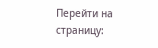Перейти на страницу: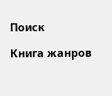Поиск

Книга жанров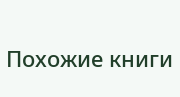Похожие книги